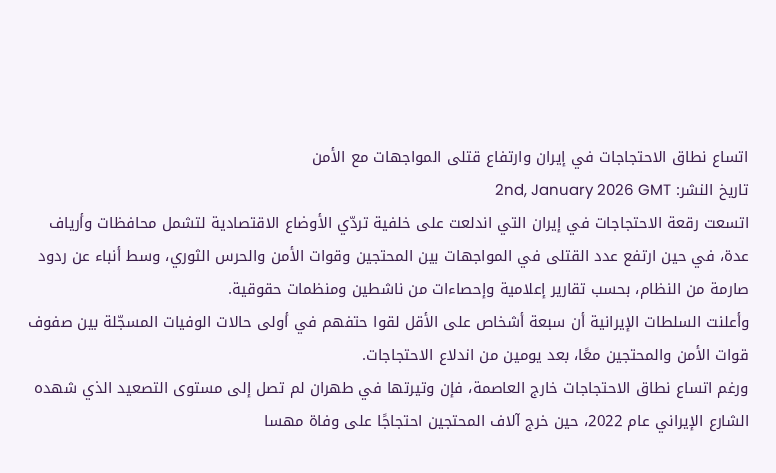اتساع نطاق الاحتجاجات في إيران وارتفاع قتلى المواجهات مع الأمن
تاريخ النشر: 2nd, January 2026 GMT
اتسعت رقعة الاحتجاجات في إيران التي اندلعت على خلفية تردّي الأوضاع الاقتصادية لتشمل محافظات وأرياف عدة، في حين ارتفع عدد القتلى في المواجهات بين المحتجين وقوات الأمن والحرس الثوري، وسط أنباء عن ردود صارمة من النظام، بحسب تقارير إعلامية وإحصاءات من ناشطين ومنظمات حقوقية.
وأعلنت السلطات الإيرانية أن سبعة أشخاص على الأقل لقوا حتفهم في أولى حالات الوفيات المسجّلة بين صفوف قوات الأمن والمحتجين معًا، بعد يومين من اندلاع الاحتجاجات.
ورغم اتساع نطاق الاحتجاجات خارج العاصمة، فإن وتيرتها في طهران لم تصل إلى مستوى التصعيد الذي شهده الشارع الإيراني عام 2022، حين خرج آلاف المحتجين احتجاجًا على وفاة مهسا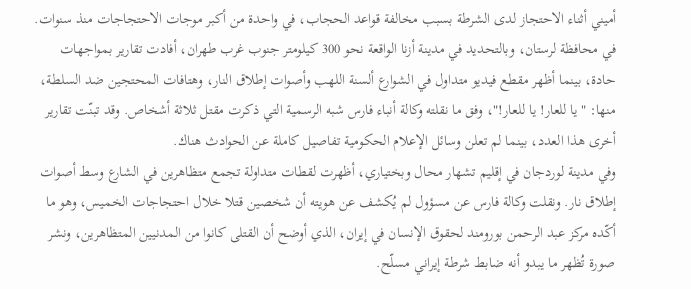أميني أثناء الاحتجاز لدى الشرطة بسبب مخالفة قواعد الحجاب، في واحدة من أكبر موجات الاحتجاجات منذ سنوات.
في محافظة لرستان، وبالتحديد في مدينة أزنا الواقعة نحو 300 كيلومتر جنوب غرب طهران، أفادت تقارير بمواجهات حادة، بينما أظهر مقطع فيديو متداول في الشوارع ألسنة اللهب وأصوات إطلاق النار، وهتافات المحتجين ضد السلطة، منها: "يا للعار! يا للعار!"، وفق ما نقلته وكالة أنباء فارس شبه الرسمية التي ذكرت مقتل ثلاثة أشخاص. وقد تبنّت تقارير أخرى هذا العدد، بينما لم تعلن وسائل الإعلام الحكومية تفاصيل كاملة عن الحوادث هناك.
وفي مدينة لوردجان في إقليم تشهار محال وبختياري، أظهرت لقطات متداولة تجمع متظاهرين في الشارع وسط أصوات إطلاق نار. ونقلت وكالة فارس عن مسؤول لم يُكشف عن هويته أن شخصين قتلا خلال احتجاجات الخميس، وهو ما أكّده مركز عبد الرحمن بورومند لحقوق الإنسان في إيران، الذي أوضح أن القتلى كانوا من المدنيين المتظاهرين، ونشر صورة تُظهر ما يبدو أنه ضابط شرطة إيراني مسلّح.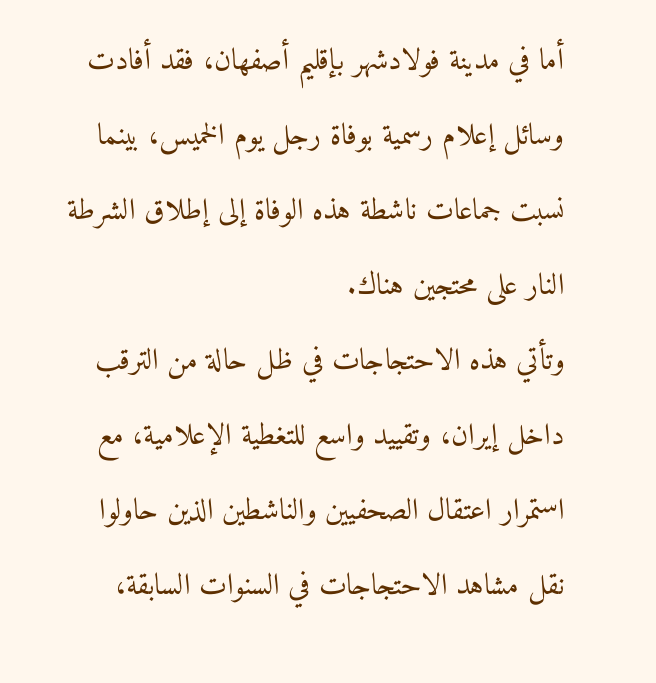أما في مدينة فولادشهر بإقليم أصفهان، فقد أفادت وسائل إعلام رسمية بوفاة رجل يوم الخميس، بينما نسبت جماعات ناشطة هذه الوفاة إلى إطلاق الشرطة النار على محتجين هناك.
وتأتي هذه الاحتجاجات في ظل حالة من الترقب داخل إيران، وتقييد واسع للتغطية الإعلامية، مع استمرار اعتقال الصحفيين والناشطين الذين حاولوا نقل مشاهد الاحتجاجات في السنوات السابقة،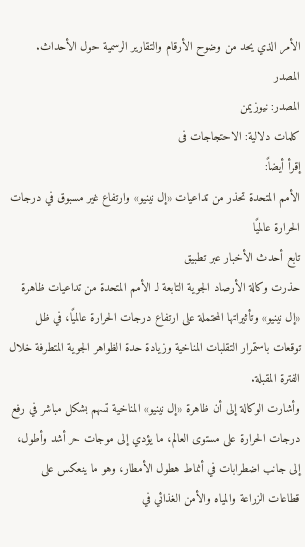الأمر الذي يحد من وضوح الأرقام والتقارير الرسمية حول الأحداث.
المصدر
المصدر: نيوزيمن
كلمات دلالية: الاحتجاجات فی
إقرأ أيضاً:
الأمم المتحدة تحذر من تداعيات «إل نينيو» وارتفاع غير مسبوق في درجات الحرارة عالميًا
تابع أحدث الأخبار عبر تطبيق
حذرت وكالة الأرصاد الجوية التابعة لـ الأمم المتحدة من تداعيات ظاهرة «إل نينيو» وتأثيراتها المحتملة على ارتفاع درجات الحرارة عالميًا، في ظل توقعات باستمرار التقلبات المناخية وزيادة حدة الظواهر الجوية المتطرفة خلال الفترة المقبلة.
وأشارت الوكالة إلى أن ظاهرة «إل نينيو» المناخية تسهم بشكل مباشر في رفع درجات الحرارة على مستوى العالم، ما يؤدي إلى موجات حر أشد وأطول، إلى جانب اضطرابات في أنماط هطول الأمطار، وهو ما ينعكس على قطاعات الزراعة والمياه والأمن الغذائي في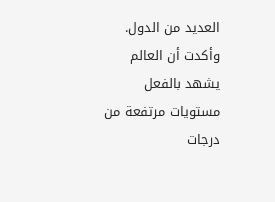العديد من الدول.
وأكدت أن العالم يشهد بالفعل مستويات مرتفعة من درجات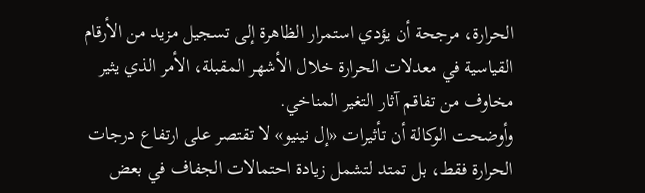الحرارة، مرجحة أن يؤدي استمرار الظاهرة إلى تسجيل مزيد من الأرقام القياسية في معدلات الحرارة خلال الأشهر المقبلة، الأمر الذي يثير مخاوف من تفاقم آثار التغير المناخي.
وأوضحت الوكالة أن تأثيرات «إل نينيو» لا تقتصر على ارتفاع درجات الحرارة فقط، بل تمتد لتشمل زيادة احتمالات الجفاف في بعض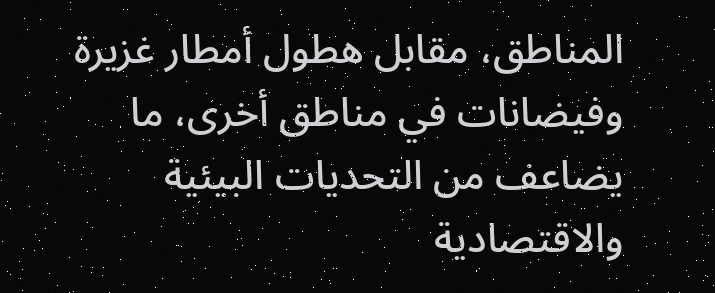المناطق، مقابل هطول أمطار غزيرة وفيضانات في مناطق أخرى، ما يضاعف من التحديات البيئية والاقتصادية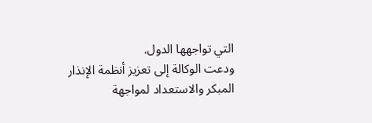التي تواجهها الدول.
ودعت الوكالة إلى تعزيز أنظمة الإنذار المبكر والاستعداد لمواجهة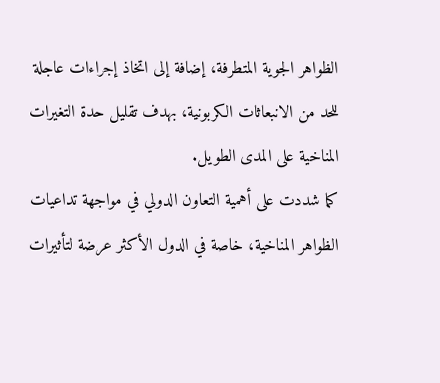الظواهر الجوية المتطرفة، إضافة إلى اتخاذ إجراءات عاجلة للحد من الانبعاثات الكربونية، بهدف تقليل حدة التغيرات المناخية على المدى الطويل.
كما شددت على أهمية التعاون الدولي في مواجهة تداعيات الظواهر المناخية، خاصة في الدول الأكثر عرضة لتأثيرات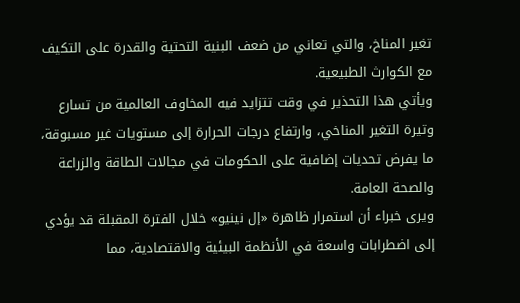تغير المناخ، والتي تعاني من ضعف البنية التحتية والقدرة على التكيف مع الكوارث الطبيعية.
ويأتي هذا التحذير في وقت تتزايد فيه المخاوف العالمية من تسارع وتيرة التغير المناخي، وارتفاع درجات الحرارة إلى مستويات غير مسبوقة، ما يفرض تحديات إضافية على الحكومات في مجالات الطاقة والزراعة والصحة العامة.
ويرى خبراء أن استمرار ظاهرة «إل نينيو» خلال الفترة المقبلة قد يؤدي إلى اضطرابات واسعة في الأنظمة البيئية والاقتصادية، مما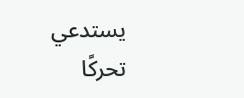يستدعي تحركًا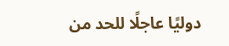دوليًا عاجلًا للحد من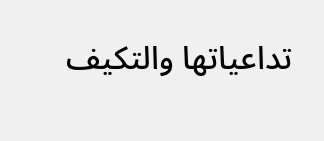تداعياتها والتكيف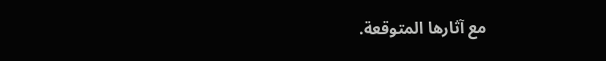مع آثارها المتوقعة.